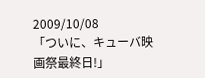2009/10/08
「ついに、キューバ映画祭最終日!」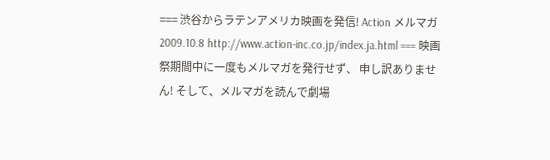=== 渋谷からラテンアメリカ映画を発信! Action メルマガ 2009.10.8 http://www.action-inc.co.jp/index.ja.html === 映画祭期間中に一度もメルマガを発行せず、 申し訳ありません! そして、メルマガを読んで劇場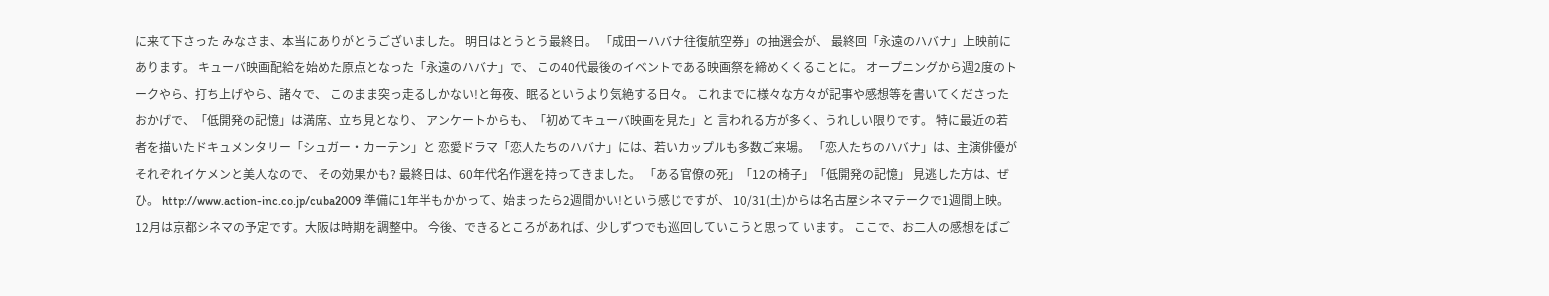に来て下さった みなさま、本当にありがとうございました。 明日はとうとう最終日。 「成田ーハバナ往復航空券」の抽選会が、 最終回「永遠のハバナ」上映前にあります。 キューバ映画配給を始めた原点となった「永遠のハバナ」で、 この40代最後のイベントである映画祭を締めくくることに。 オープニングから週2度のトークやら、打ち上げやら、諸々で、 このまま突っ走るしかない!と毎夜、眠るというより気絶する日々。 これまでに様々な方々が記事や感想等を書いてくださった おかげで、「低開発の記憶」は満席、立ち見となり、 アンケートからも、「初めてキューバ映画を見た」と 言われる方が多く、うれしい限りです。 特に最近の若者を描いたドキュメンタリー「シュガー・カーテン」と 恋愛ドラマ「恋人たちのハバナ」には、若いカップルも多数ご来場。 「恋人たちのハバナ」は、主演俳優がそれぞれイケメンと美人なので、 その効果かも? 最終日は、60年代名作選を持ってきました。 「ある官僚の死」「12の椅子」「低開発の記憶」 見逃した方は、ぜひ。 http://www.action-inc.co.jp/cuba2009 準備に1年半もかかって、始まったら2週間かい!という感じですが、 10/31(土)からは名古屋シネマテークで1週間上映。 12月は京都シネマの予定です。大阪は時期を調整中。 今後、できるところがあれば、少しずつでも巡回していこうと思って います。 ここで、お二人の感想をばご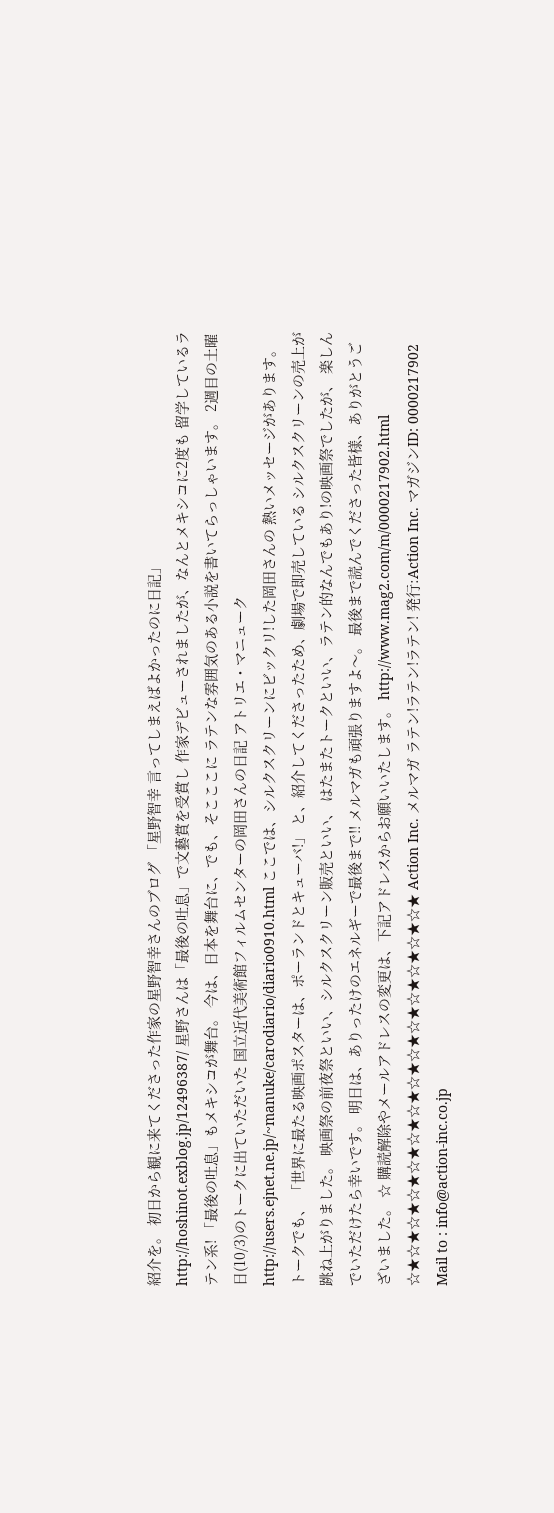紹介を。 初日から観に来てくださった作家の星野智幸さんのブログ 「星野智幸 言ってしまえばよかったのに日記」 http://hoshinot.exblog.jp/12496387/ 星野さんは「最後の吐息」で文藝賞を受賞し 作家デビューされましたが、なんとメキシコに2度も 留学しているラテン系! 「最後の吐息」もメキシコが舞台。 今は、日本を舞台に、でも、そこここに ラテンな雰囲気のある小説を書いてらっしゃいます。 2週目の土曜日(10/3)のトークに出ていただいた 国立近代美術館フィルムセンターの岡田さんの日記 アトリエ・マニューク http://users.ejnet.ne.jp/~manuke/carodiario/diario0910.html ここでは、シルクスクリーンにビックリ!した岡田さんの 熱いメッセージがあります。 トークでも、 「世界に最たる映画ポスターは、ポーランドとキューバ!」 と、紹介してくださったため、劇場で即売している シルクスクリーンの売上が跳ね上がりました。 映画祭の前夜祭といい、シルクスクリーン販売といい、 はたまたトークといい、ラテン的なんでもあり!の映画祭でしたが、 楽しんでいただけたら幸いです。 明日は、ありったけのエネルギーで最後まで!! メルマガも頑張りますよ〜。 最後まで読んでくださった皆様、ありがとうございました。 ☆ 購読解除やメールアドレスの変更は、下記アドレスからお願いいたします。 http://www.mag2.com/m/0000217902.html ☆★☆★☆★☆★☆★☆★☆★☆★☆★☆★☆★☆★☆★☆★ Action Inc. メルマガ ラテン!ラテン!ラテン! 発行:Action Inc. マガジンID: 0000217902 Mail to : info@action-inc.co.jp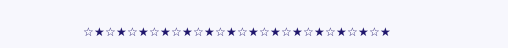☆★☆★☆★☆★☆★☆★☆★☆★☆★☆★☆★☆★☆★☆★